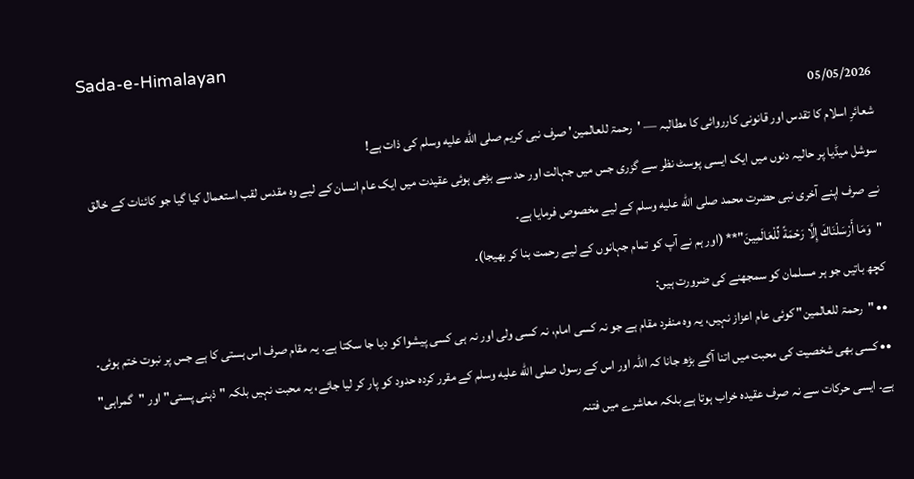Sada-e-Himalayan
05/05/2026
شعائرِ اسلام کا تقدس اور قانونی کارروائی کا مطالبہ — 'رحمۃ للعالمین' صرف نبی کریم صلى الله عليه وسلم کی ذات ہے!
سوشل میڈیا پر حالیہ دنوں میں ایک ایسی پوسٹ نظر سے گزری جس میں جہالت اور حد سے بڑھی ہوئی عقیدت میں ایک عام انسان کے لیے وہ مقدس لقب استعمال کیا گیا جو کائنات کے خالق نے صرف اپنے آخری نبی حضرت محمد صلى الله عليه وسلم کے لیے مخصوص فرمایا ہے۔
"وَمَا أَرْسَلْنَاكَ إِلَّا رَحْمَةً لِّلْعَالَمِينَ"** (اور ہم نے آپ کو تمام جہانوں کے لیے رحمت بنا کر بھیجا)۔
کچھ باتیں جو ہر مسلمان کو سمجھنے کی ضرورت ہیں:
•• "رحمۃ للعالمین" کوئی عام اعزاز نہیں، یہ وہ منفرد مقام ہے جو نہ کسی امام، نہ کسی ولی اور نہ ہی کسی پیشوا کو دیا جا سکتا ہے۔ یہ مقام صرف اس ہستی کا ہے جس پر نبوت ختم ہوئی۔
•• کسی بھی شخصیت کی محبت میں اتنا آگے بڑھ جانا کہ اللہ اور اس کے رسول صلى الله عليه وسلم کے مقرر کردہ حدود کو پار کر لیا جائے، یہ محبت نہیں بلکہ "ذہنی پستی" اور "گمراہی" ہے۔ ایسی حرکات سے نہ صرف عقیدہ خراب ہوتا ہے بلکہ معاشرے میں فتنہ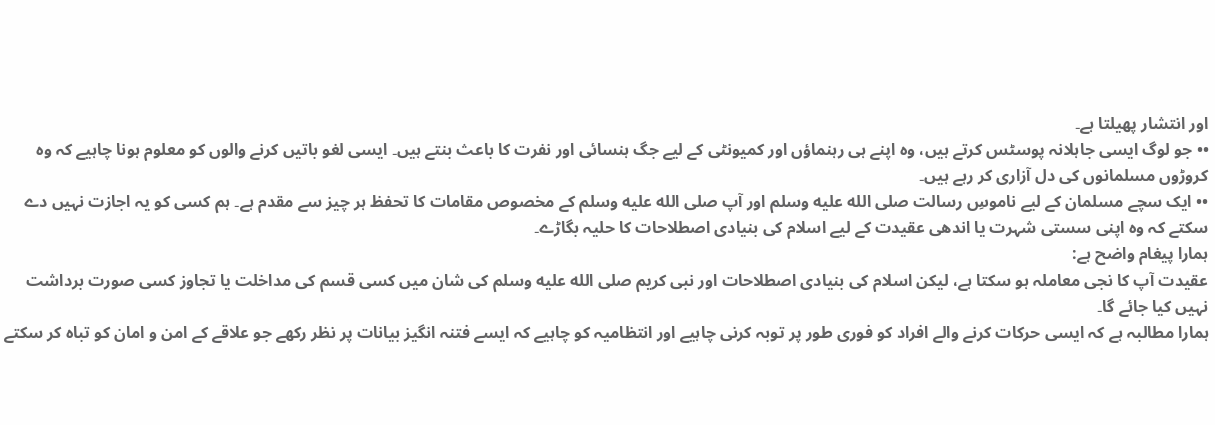اور انتشار پھیلتا ہے۔
•• جو لوگ ایسی جاہلانہ پوسٹس کرتے ہیں، وہ اپنے ہی رہنماؤں اور کمیونٹی کے لیے جگ ہنسائی اور نفرت کا باعث بنتے ہیں۔ ایسی لغو باتیں کرنے والوں کو معلوم ہونا چاہیے کہ وہ کروڑوں مسلمانوں کی دل آزاری کر رہے ہیں۔
•• ایک سچے مسلمان کے لیے ناموسِ رسالت صلى الله عليه وسلم اور آپ صلى الله عليه وسلم کے مخصوص مقامات کا تحفظ ہر چیز سے مقدم ہے۔ ہم کسی کو یہ اجازت نہیں دے سکتے کہ وہ اپنی سستی شہرت یا اندھی عقیدت کے لیے اسلام کی بنیادی اصطلاحات کا حلیہ بگاڑے۔
ہمارا پیغام واضح ہے:
عقیدت آپ کا نجی معاملہ ہو سکتا ہے، لیکن اسلام کی بنیادی اصطلاحات اور نبی کریم صلى الله عليه وسلم کی شان میں کسی قسم کی مداخلت یا تجاوز کسی صورت برداشت نہیں کیا جائے گا۔
ہمارا مطالبہ ہے کہ ایسی حرکات کرنے والے افراد کو فوری طور پر توبہ کرنی چاہیے اور انتظامیہ کو چاہیے کہ ایسے فتنہ انگیز بیانات پر نظر رکھے جو علاقے کے امن و امان کو تباہ کر سکتے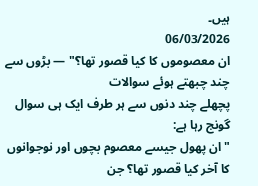ہیں۔
06/03/2026
ان معصوموں کا کیا قصور تھا؟" — بڑوں سے چند چبھتے ہوئے سوالات
پچھلے چند دنوں سے ہر طرف ایک ہی سوال گونج رہا ہے:
"ان پھول جیسے معصوم بچوں اور نوجوانوں کا آخر کیا قصور تھا؟ جن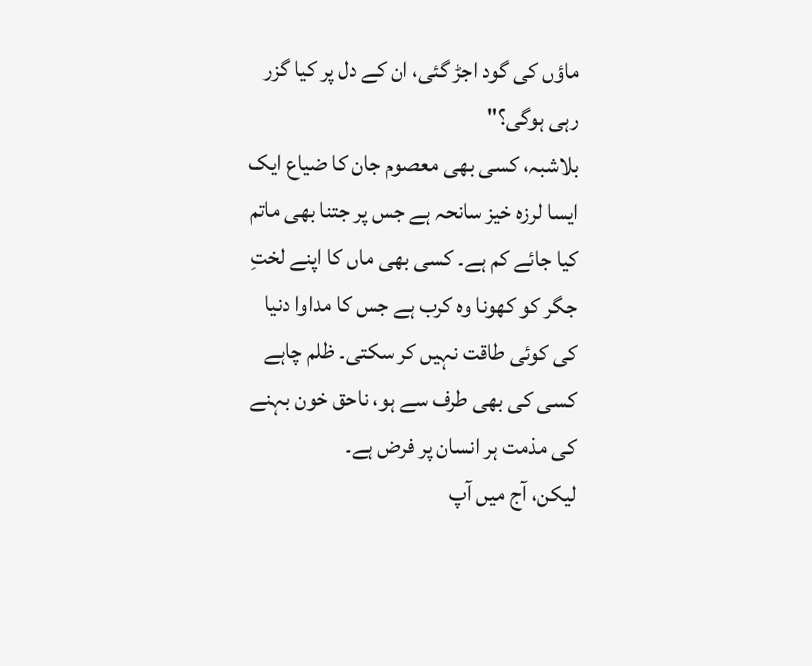ماؤں کی گود اجڑ گئی، ان کے دل پر کیا گزر رہی ہوگی؟"
بلاشبہ، کسی بھی معصوم جان کا ضیاع ایک ایسا لرزہ خیز سانحہ ہے جس پر جتنا بھی ماتم کیا جائے کم ہے۔ کسی بھی ماں کا اپنے لختِ جگر کو کھونا وہ کرب ہے جس کا مداوا دنیا کی کوئی طاقت نہیں کر سکتی۔ ظلم چاہے کسی کی بھی طرف سے ہو، ناحق خون بہنے کی مذمت ہر انسان پر فرض ہے۔
لیکن، آج میں آپ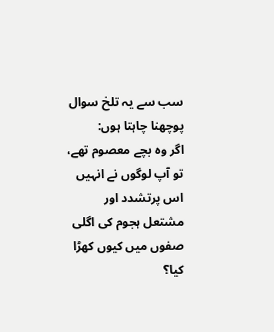سب سے یہ تلخ سوال پوچھنا چاہتا ہوں:
اگر وہ بچے معصوم تھے، تو آپ لوگوں نے انہیں اس پرتشدد اور مشتعل ہجوم کی اگلی صفوں میں کیوں کھڑا کیا؟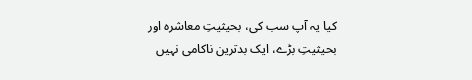کیا یہ آپ سب کی، بحیثیتِ معاشرہ اور بحیثیتِ بڑے، ایک بدترین ناکامی نہیں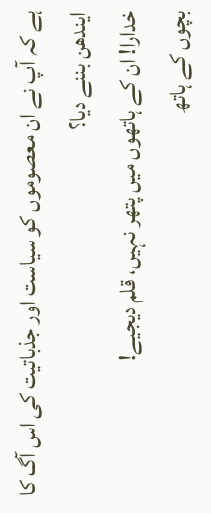ہے کہ آپ نے ان معصوموں کو سیاست اور جذباتیت کی اس آگ کا ایندھن بننے دیا؟
خدارا! ان کے ہاتھوں میں پتھر نہیں، قلم دیجیے!
بچوں کے ہاتھ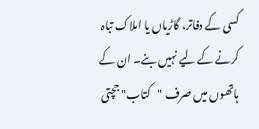کسی کے دفاتر، گاڑیاں یا املاک تباہ کرنے کے لیے نہیں بنے۔ ان کے ہاتھوں میں صرف "کتاب" جچتی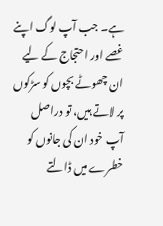ہے۔ جب آپ لوگ اپنے غصے اور احتجاج کے لیے ان چھوٹے بچوں کو سڑکوں پر لاتے ہیں، تو دراصل آپ خود ان کی جانوں کو خطرے میں ڈالتے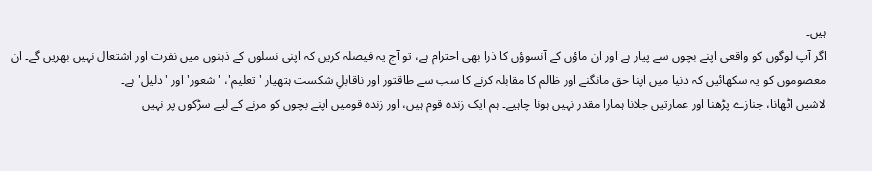ہیں۔
اگر آپ لوگوں کو واقعی اپنے بچوں سے پیار ہے اور ان ماؤں کے آنسوؤں کا ذرا بھی احترام ہے، تو آج یہ فیصلہ کریں کہ اپنی نسلوں کے ذہنوں میں نفرت اور اشتعال نہیں بھریں گے۔ ان معصوموں کو یہ سکھائیں کہ دنیا میں اپنا حق مانگنے اور ظالم کا مقابلہ کرنے کا سب سے طاقتور اور ناقابلِ شکست ہتھیار 'تعلیم'، 'شعور' اور 'دلیل' ہے۔
لاشیں اٹھانا، جنازے پڑھنا اور عمارتیں جلانا ہمارا مقدر نہیں ہونا چاہیے۔ ہم ایک زندہ قوم ہیں، اور زندہ قومیں اپنے بچوں کو مرنے کے لیے سڑکوں پر نہیں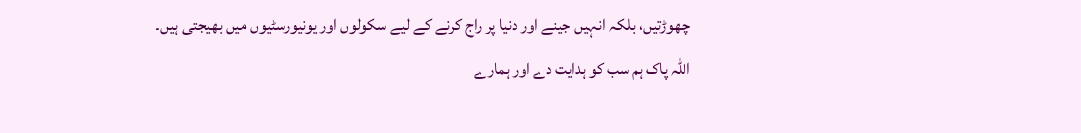چھوڑتیں، بلکہ انہیں جینے اور دنیا پر راج کرنے کے لیے سکولوں اور یونیورسٹیوں میں بھیجتی ہیں۔
اللہ پاک ہم سب کو ہدایت دے اور ہمارے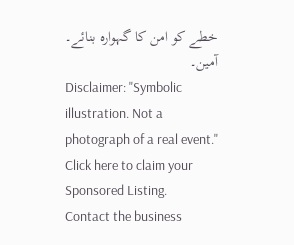خطے کو امن کا گہوارہ بنائے۔ آمین۔
Disclaimer: "Symbolic illustration. Not a photograph of a real event."
Click here to claim your Sponsored Listing.
Contact the business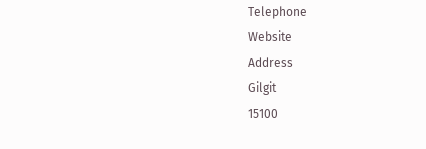Telephone
Website
Address
Gilgit
15100